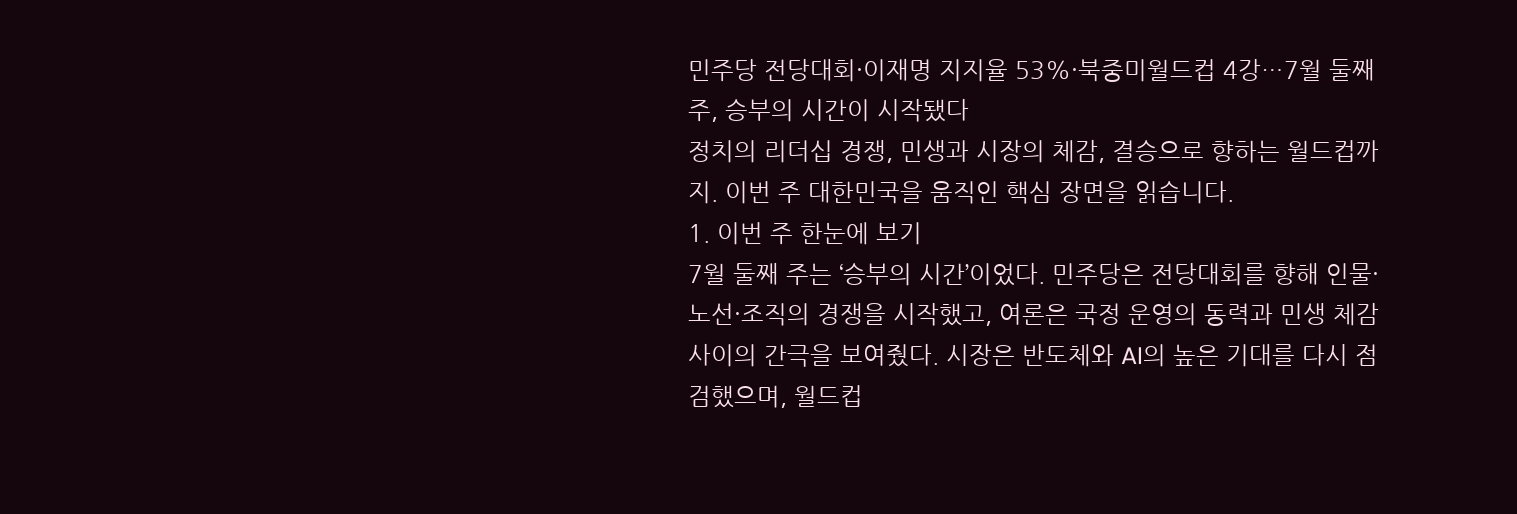민주당 전당대회·이재명 지지율 53%·북중미월드컵 4강…7월 둘째 주, 승부의 시간이 시작됐다
정치의 리더십 경쟁, 민생과 시장의 체감, 결승으로 향하는 월드컵까지. 이번 주 대한민국을 움직인 핵심 장면을 읽습니다.
1. 이번 주 한눈에 보기
7월 둘째 주는 ‘승부의 시간’이었다. 민주당은 전당대회를 향해 인물·노선·조직의 경쟁을 시작했고, 여론은 국정 운영의 동력과 민생 체감 사이의 간극을 보여줬다. 시장은 반도체와 AI의 높은 기대를 다시 점검했으며, 월드컵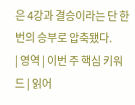은 4강과 결승이라는 단 한 번의 승부로 압축됐다.
| 영역 | 이번 주 핵심 키워드 | 읽어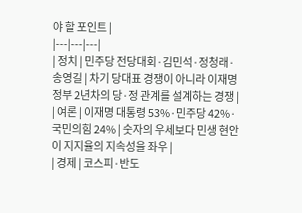야 할 포인트 |
|---|---|---|
| 정치 | 민주당 전당대회·김민석·정청래·송영길 | 차기 당대표 경쟁이 아니라 이재명 정부 2년차의 당·정 관계를 설계하는 경쟁 |
| 여론 | 이재명 대통령 53%·민주당 42%·국민의힘 24% | 숫자의 우세보다 민생 현안이 지지율의 지속성을 좌우 |
| 경제 | 코스피·반도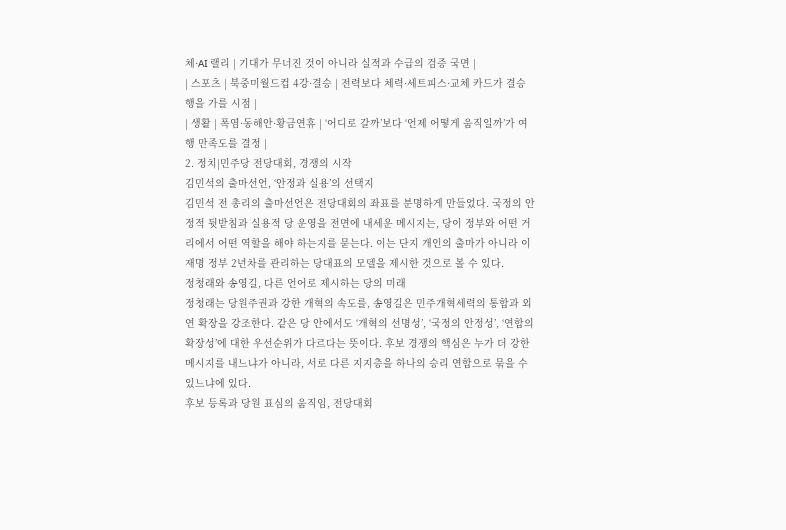체·AI 랠리 | 기대가 무너진 것이 아니라 실적과 수급의 검증 국면 |
| 스포츠 | 북중미월드컵 4강·결승 | 전력보다 체력·세트피스·교체 카드가 결승행을 가를 시점 |
| 생활 | 폭염·동해안·황금연휴 | ‘어디로 갈까’보다 ‘언제 어떻게 움직일까’가 여행 만족도를 결정 |
2. 정치|민주당 전당대회, 경쟁의 시작
김민석의 출마선언, ‘안정과 실용’의 선택지
김민석 전 총리의 출마선언은 전당대회의 좌표를 분명하게 만들었다. 국정의 안정적 뒷받침과 실용적 당 운영을 전면에 내세운 메시지는, 당이 정부와 어떤 거리에서 어떤 역할을 해야 하는지를 묻는다. 이는 단지 개인의 출마가 아니라 이재명 정부 2년차를 관리하는 당대표의 모델을 제시한 것으로 볼 수 있다.
정청래와 송영길, 다른 언어로 제시하는 당의 미래
정청래는 당원주권과 강한 개혁의 속도를, 송영길은 민주개혁세력의 통합과 외연 확장을 강조한다. 같은 당 안에서도 ‘개혁의 선명성’, ‘국정의 안정성’, ‘연합의 확장성’에 대한 우선순위가 다르다는 뜻이다. 후보 경쟁의 핵심은 누가 더 강한 메시지를 내느냐가 아니라, 서로 다른 지지층을 하나의 승리 연합으로 묶을 수 있느냐에 있다.
후보 등록과 당원 표심의 움직임, 전당대회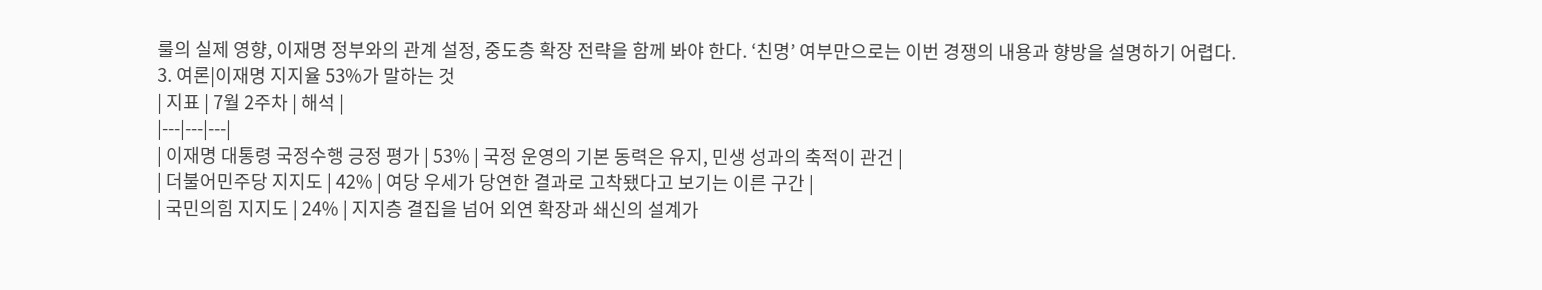룰의 실제 영향, 이재명 정부와의 관계 설정, 중도층 확장 전략을 함께 봐야 한다. ‘친명’ 여부만으로는 이번 경쟁의 내용과 향방을 설명하기 어렵다.
3. 여론|이재명 지지율 53%가 말하는 것
| 지표 | 7월 2주차 | 해석 |
|---|---|---|
| 이재명 대통령 국정수행 긍정 평가 | 53% | 국정 운영의 기본 동력은 유지, 민생 성과의 축적이 관건 |
| 더불어민주당 지지도 | 42% | 여당 우세가 당연한 결과로 고착됐다고 보기는 이른 구간 |
| 국민의힘 지지도 | 24% | 지지층 결집을 넘어 외연 확장과 쇄신의 설계가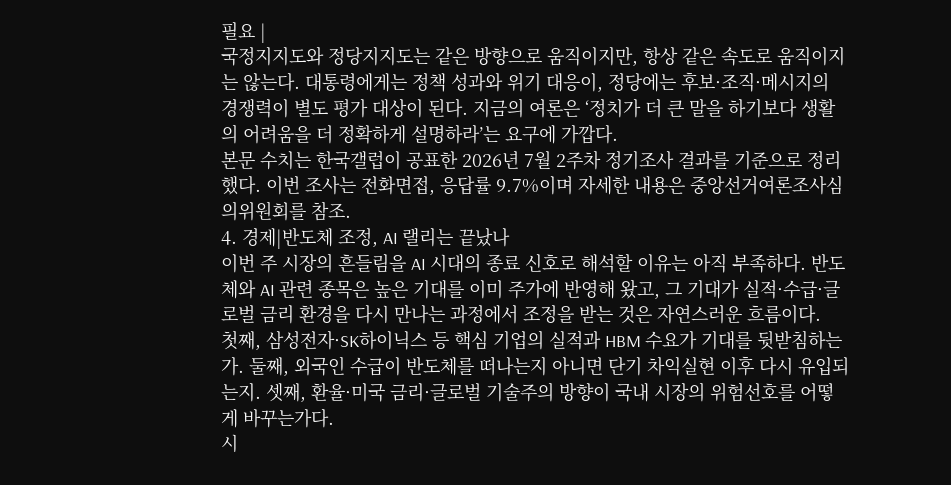필요 |
국정지지도와 정당지지도는 같은 방향으로 움직이지만, 항상 같은 속도로 움직이지는 않는다. 대통령에게는 정책 성과와 위기 대응이, 정당에는 후보·조직·메시지의 경쟁력이 별도 평가 대상이 된다. 지금의 여론은 ‘정치가 더 큰 말을 하기보다 생활의 어려움을 더 정확하게 설명하라’는 요구에 가깝다.
본문 수치는 한국갤럽이 공표한 2026년 7월 2주차 정기조사 결과를 기준으로 정리했다. 이번 조사는 전화면접, 응답률 9.7%이며 자세한 내용은 중앙선거여론조사심의위원회를 참조.
4. 경제|반도체 조정, AI 랠리는 끝났나
이번 주 시장의 흔들림을 AI 시대의 종료 신호로 해석할 이유는 아직 부족하다. 반도체와 AI 관련 종목은 높은 기대를 이미 주가에 반영해 왔고, 그 기대가 실적·수급·글로벌 금리 환경을 다시 만나는 과정에서 조정을 받는 것은 자연스러운 흐름이다.
첫째, 삼성전자·SK하이닉스 등 핵심 기업의 실적과 HBM 수요가 기대를 뒷받침하는가. 둘째, 외국인 수급이 반도체를 떠나는지 아니면 단기 차익실현 이후 다시 유입되는지. 셋째, 환율·미국 금리·글로벌 기술주의 방향이 국내 시장의 위험선호를 어떻게 바꾸는가다.
시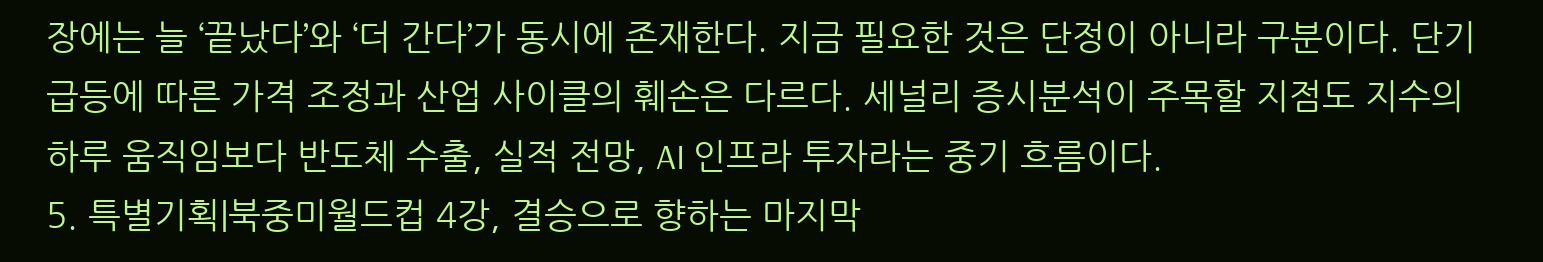장에는 늘 ‘끝났다’와 ‘더 간다’가 동시에 존재한다. 지금 필요한 것은 단정이 아니라 구분이다. 단기 급등에 따른 가격 조정과 산업 사이클의 훼손은 다르다. 세널리 증시분석이 주목할 지점도 지수의 하루 움직임보다 반도체 수출, 실적 전망, AI 인프라 투자라는 중기 흐름이다.
5. 특별기획|북중미월드컵 4강, 결승으로 향하는 마지막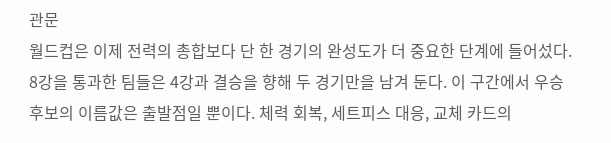관문
월드컵은 이제 전력의 총합보다 단 한 경기의 완성도가 더 중요한 단계에 들어섰다. 8강을 통과한 팀들은 4강과 결승을 향해 두 경기만을 남겨 둔다. 이 구간에서 우승후보의 이름값은 출발점일 뿐이다. 체력 회복, 세트피스 대응, 교체 카드의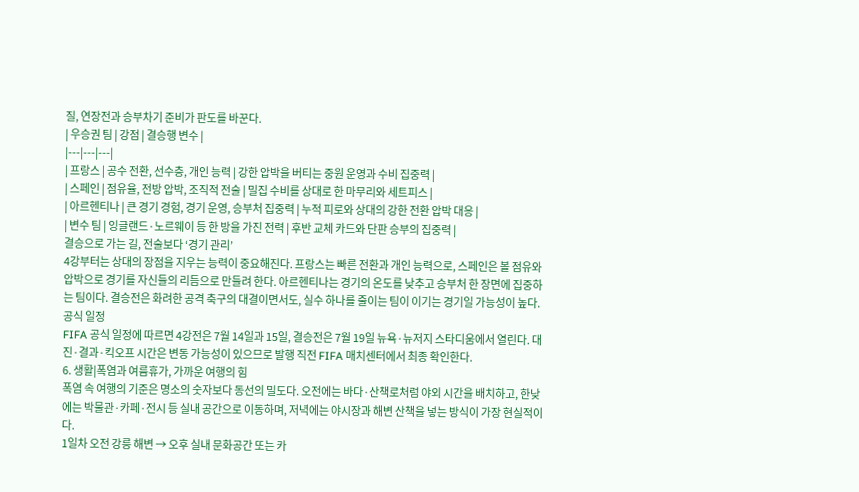질, 연장전과 승부차기 준비가 판도를 바꾼다.
| 우승권 팀 | 강점 | 결승행 변수 |
|---|---|---|
| 프랑스 | 공수 전환, 선수층, 개인 능력 | 강한 압박을 버티는 중원 운영과 수비 집중력 |
| 스페인 | 점유율, 전방 압박, 조직적 전술 | 밀집 수비를 상대로 한 마무리와 세트피스 |
| 아르헨티나 | 큰 경기 경험, 경기 운영, 승부처 집중력 | 누적 피로와 상대의 강한 전환 압박 대응 |
| 변수 팀 | 잉글랜드·노르웨이 등 한 방을 가진 전력 | 후반 교체 카드와 단판 승부의 집중력 |
결승으로 가는 길, 전술보다 ‘경기 관리’
4강부터는 상대의 장점을 지우는 능력이 중요해진다. 프랑스는 빠른 전환과 개인 능력으로, 스페인은 볼 점유와 압박으로 경기를 자신들의 리듬으로 만들려 한다. 아르헨티나는 경기의 온도를 낮추고 승부처 한 장면에 집중하는 팀이다. 결승전은 화려한 공격 축구의 대결이면서도, 실수 하나를 줄이는 팀이 이기는 경기일 가능성이 높다.
공식 일정
FIFA 공식 일정에 따르면 4강전은 7월 14일과 15일, 결승전은 7월 19일 뉴욕·뉴저지 스타디움에서 열린다. 대진·결과·킥오프 시간은 변동 가능성이 있으므로 발행 직전 FIFA 매치센터에서 최종 확인한다.
6. 생활|폭염과 여름휴가, 가까운 여행의 힘
폭염 속 여행의 기준은 명소의 숫자보다 동선의 밀도다. 오전에는 바다·산책로처럼 야외 시간을 배치하고, 한낮에는 박물관·카페·전시 등 실내 공간으로 이동하며, 저녁에는 야시장과 해변 산책을 넣는 방식이 가장 현실적이다.
1일차 오전 강릉 해변 → 오후 실내 문화공간 또는 카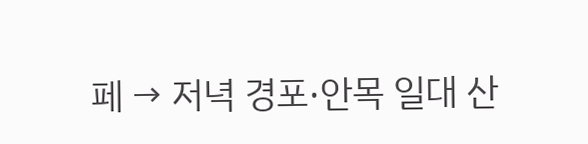페 → 저녁 경포·안목 일대 산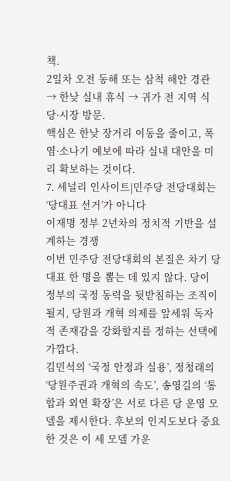책.
2일차 오전 동해 또는 삼척 해안 경관 → 한낮 실내 휴식 → 귀가 전 지역 식당·시장 방문.
핵심은 한낮 장거리 이동을 줄이고, 폭염·소나기 예보에 따라 실내 대안을 미리 확보하는 것이다.
7. 세널리 인사이트|민주당 전당대회는 ‘당대표 선거’가 아니다
이재명 정부 2년차의 정치적 기반을 설계하는 경쟁
이번 민주당 전당대회의 본질은 차기 당대표 한 명을 뽑는 데 있지 않다. 당이 정부의 국정 동력을 뒷받침하는 조직이 될지, 당원과 개혁 의제를 앞세워 독자적 존재감을 강화할지를 정하는 선택에 가깝다.
김민석의 ‘국정 안정과 실용’, 정청래의 ‘당원주권과 개혁의 속도’, 송영길의 ‘통합과 외연 확장’은 서로 다른 당 운영 모델을 제시한다. 후보의 인지도보다 중요한 것은 이 세 모델 가운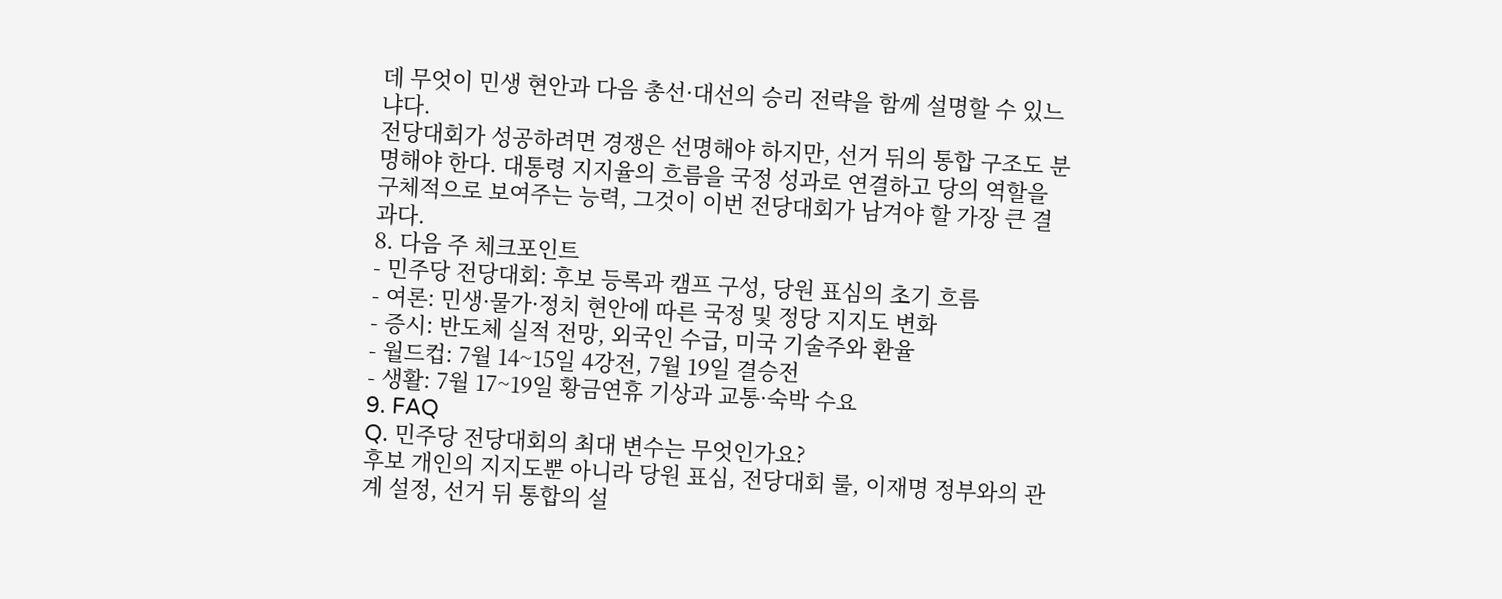데 무엇이 민생 현안과 다음 총선·대선의 승리 전략을 함께 설명할 수 있느냐다.
전당대회가 성공하려면 경쟁은 선명해야 하지만, 선거 뒤의 통합 구조도 분명해야 한다. 대통령 지지율의 흐름을 국정 성과로 연결하고 당의 역할을 구체적으로 보여주는 능력, 그것이 이번 전당대회가 남겨야 할 가장 큰 결과다.
8. 다음 주 체크포인트
- 민주당 전당대회: 후보 등록과 캠프 구성, 당원 표심의 초기 흐름
- 여론: 민생·물가·정치 현안에 따른 국정 및 정당 지지도 변화
- 증시: 반도체 실적 전망, 외국인 수급, 미국 기술주와 환율
- 월드컵: 7월 14~15일 4강전, 7월 19일 결승전
- 생활: 7월 17~19일 황금연휴 기상과 교통·숙박 수요
9. FAQ
Q. 민주당 전당대회의 최대 변수는 무엇인가요?
후보 개인의 지지도뿐 아니라 당원 표심, 전당대회 룰, 이재명 정부와의 관계 설정, 선거 뒤 통합의 설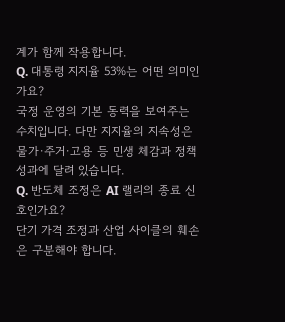계가 함께 작용합니다.
Q. 대통령 지지율 53%는 어떤 의미인가요?
국정 운영의 기본 동력을 보여주는 수치입니다. 다만 지지율의 지속성은 물가·주거·고용 등 민생 체감과 정책 성과에 달려 있습니다.
Q. 반도체 조정은 AI 랠리의 종료 신호인가요?
단기 가격 조정과 산업 사이클의 훼손은 구분해야 합니다.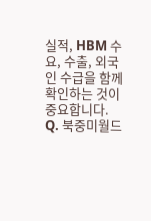실적, HBM 수요, 수출, 외국인 수급을 함께 확인하는 것이 중요합니다.
Q. 북중미월드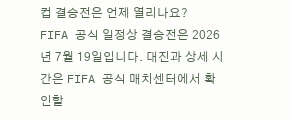컵 결승전은 언제 열리나요?
FIFA 공식 일정상 결승전은 2026년 7월 19일입니다. 대진과 상세 시간은 FIFA 공식 매치센터에서 확인할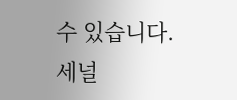수 있습니다.
세널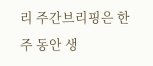리 주간브리핑은 한 주 동안 생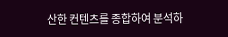산한 컨텐츠를 종합하여 분석하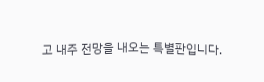고 내주 전망을 내오는 특별판입니다.